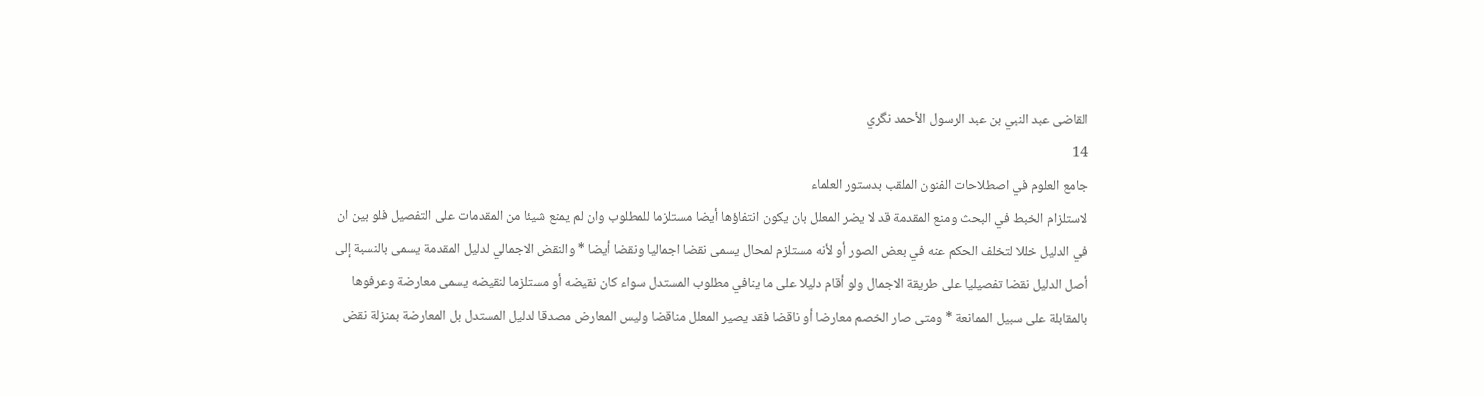القاضى عبد النبي بن عبد الرسول الأحمد نگري
14
جامع العلوم في اصطلاحات الفنون الملقب بدستور العلماء
لاستلزام الخبط في البحث ومنع المقدمة قد لا يضر المعلل بان يكون انتفاؤها أيضا مستلزما للمطلوب وان لم يمنع شيئا من المقدمات على التفصيل فلو بين ان في الدليل خللا لتخلف الحكم عنه في بعض الصور أو لأنه مستلزم لمحال يسمى نقضا اجماليا ونقضا أيضا * والنقض الاجمالي لدليل المقدمة يسمى بالنسبة إلى أصل الدليل نقضا تفصيليا على طريقة الاجمال ولو أقام دليلا على ما ينافي مطلوب المستدل سواء كان نقيضه أو مستلزما لنقيضه يسمى معارضة وعرفوها بالمقابلة على سبيل الممانعة * ومتى صار الخصم معارضا أو ناقضا فقد يصير المعلل مناقضا وليس المعارض مصدقا لدليل المستدل بل المعارضة بمنزلة نقض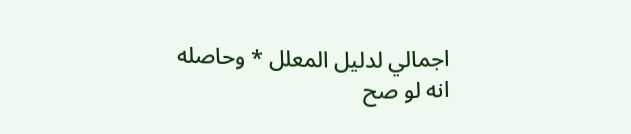اجمالي لدليل المعلل * وحاصله انه لو صح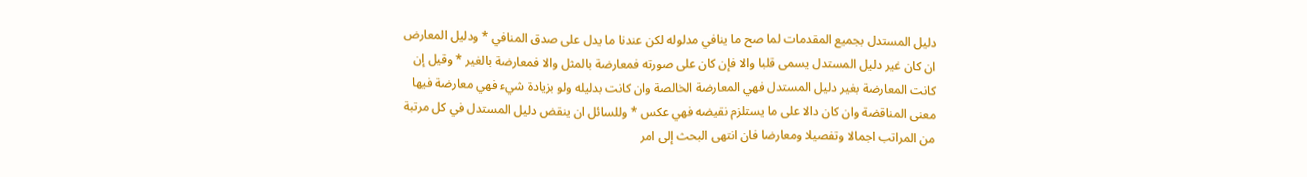دليل المستدل بجميع المقدمات لما صح ما ينافي مدلوله لكن عندنا ما يدل على صدق المنافي * ودليل المعارض ان كان غير دليل المستدل يسمى قلبا والا فإن كان على صورته فمعارضة بالمثل والا فمعارضة بالغير * وقيل إن كانت المعارضة بغير دليل المستدل فهي المعارضة الخالصة وان كانت بدليله ولو بزيادة شيء فهي معارضة فيها معنى المناقضة وان كان دالا على ما يستلزم نقيضه فهي عكس * وللسائل ان ينقض دليل المستدل في كل مرتبة من المراتب اجمالا وتفصيلا ومعارضا فان انتهى البحث إلى امر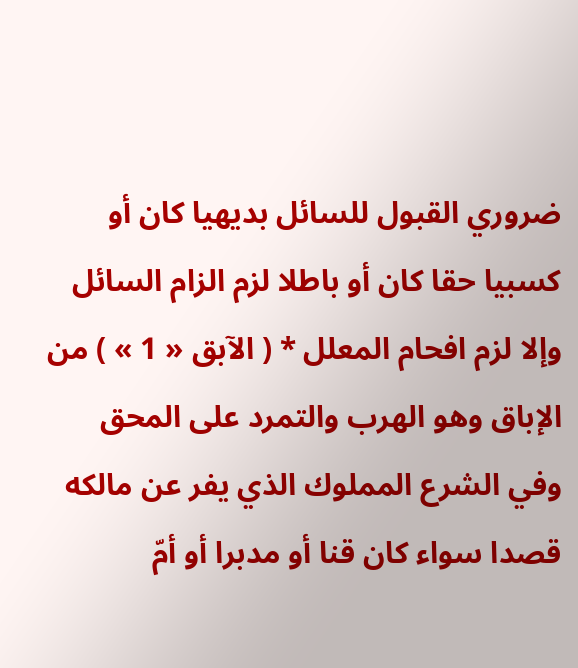ضروري القبول للسائل بديهيا كان أو كسبيا حقا كان أو باطلا لزم الزام السائل وإلا لزم افحام المعلل * ( الآبق « 1 » ) من الإباق وهو الهرب والتمرد على المحق وفي الشرع المملوك الذي يفر عن مالكه قصدا سواء كان قنا أو مدبرا أو أمّ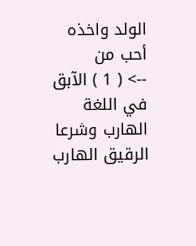الولد واخذه أحب من
--> ( 1 ) الآبق في اللغة الهارب وشرعا الرقيق الهارب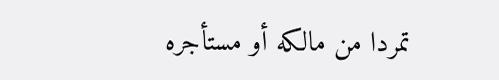تمردا من مالكه أو مستأجره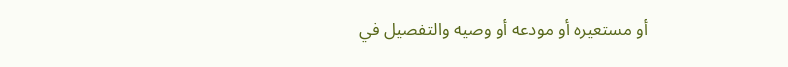أو مستعيره أو مودعه أو وصيه والتفصيل في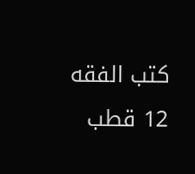كتب الفقه 12 قطب